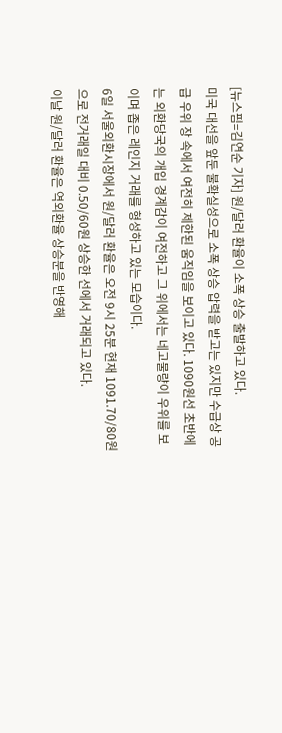[뉴스핌=김연순 기자] 원/달러 환율이 소폭 상승 출발하고 있다.
미국 대선을 앞둔 불확실성으로 소폭 상승 압력을 받고는 있지만 수급상 공급 우위 장 속에서 여전히 제한된 움직임을 보이고 있다. 1090원선 초반에는 외환당국의 개입 경계감이 여전하고 그 위에서는 네고물량이 우위를 보이며 좁은 레인지 거래를 형성하고 있는 모습이다.
6일 서울외환시장에서 원/달러 환율은 오전 9시 25분 현재 1091.70/80원으로 전거래일 대비 0.50/60원 상승한 선에서 거래되고 있다.
이날 원/달러 환율은 역외환율 상승분을 반영해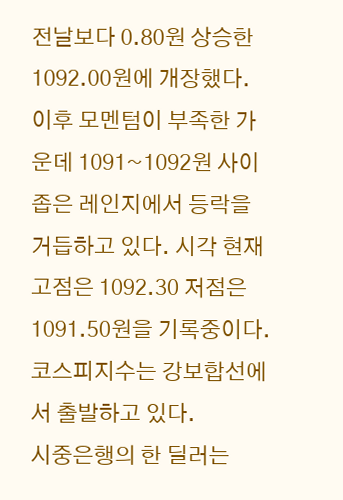전날보다 0.80원 상승한 1092.00원에 개장했다. 이후 모멘텀이 부족한 가운데 1091~1092원 사이 좁은 레인지에서 등락을 거듭하고 있다. 시각 현재 고점은 1092.30 저점은 1091.50원을 기록중이다. 코스피지수는 강보합선에서 출발하고 있다.
시중은행의 한 딜러는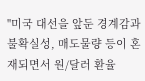"미국 대선을 앞둔 경계감과 불확실성, 매도물량 등이 혼재되면서 원/달러 환율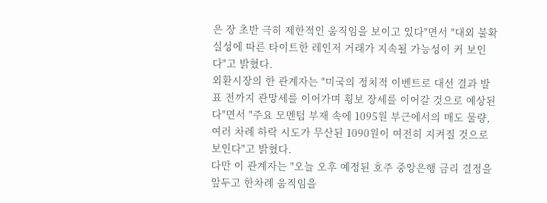은 장 초반 극히 제한적인 움직임을 보이고 있다"면서 "대외 불확실성에 따른 타이트한 레인저 거래가 지속될 가능성이 커 보인다"고 밝혔다.
외환시장의 한 관계자는 "미국의 정치적 이벤트로 대선 결과 발표 전까지 관망세를 이어가며 횡보 장세를 이어갈 것으로 예상된다"면서 "주요 모멘텀 부재 속에 1095원 부근에서의 매도 물량, 여러 차례 하락 시도가 무산된 1090원이 여전히 지켜질 것으로 보인다"고 밝혔다.
다만 이 관계자는 "오늘 오후 예정된 호주 중앙은행 금리 결정을 앞두고 한차례 움직임을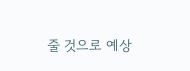줄 것으로 예상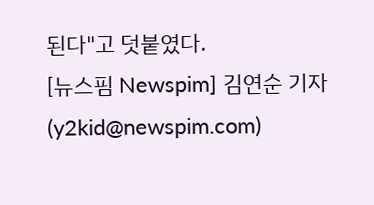된다"고 덧붙였다.
[뉴스핌 Newspim] 김연순 기자 (y2kid@newspim.com)